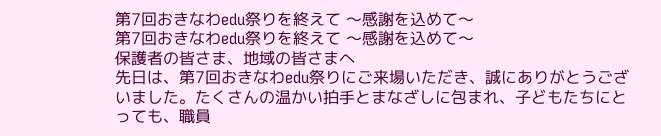第7回おきなわedu祭りを終えて 〜感謝を込めて〜
第7回おきなわedu祭りを終えて 〜感謝を込めて〜
保護者の皆さま、地域の皆さまへ
先日は、第7回おきなわedu祭りにご来場いただき、誠にありがとうございました。たくさんの温かい拍手とまなざしに包まれ、子どもたちにとっても、職員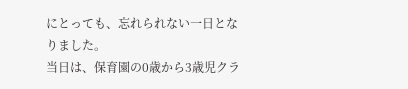にとっても、忘れられない一日となりました。
当日は、保育園の0歳から3歳児クラ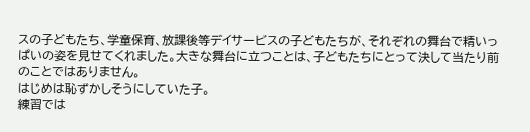スの子どもたち、学童保育、放課後等デイサービスの子どもたちが、それぞれの舞台で精いっぱいの姿を見せてくれました。大きな舞台に立つことは、子どもたちにとって決して当たり前のことではありません。
はじめは恥ずかしそうにしていた子。
練習では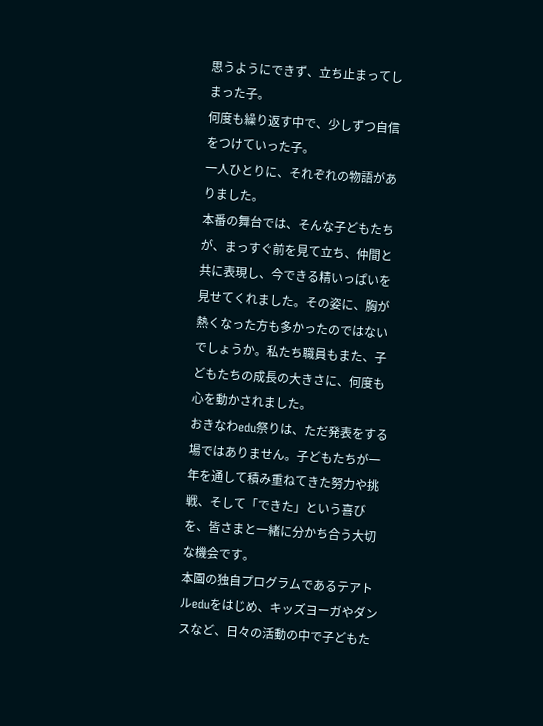思うようにできず、立ち止まってしまった子。
何度も繰り返す中で、少しずつ自信をつけていった子。
一人ひとりに、それぞれの物語がありました。
本番の舞台では、そんな子どもたちが、まっすぐ前を見て立ち、仲間と共に表現し、今できる精いっぱいを見せてくれました。その姿に、胸が熱くなった方も多かったのではないでしょうか。私たち職員もまた、子どもたちの成長の大きさに、何度も心を動かされました。
おきなわedu祭りは、ただ発表をする場ではありません。子どもたちが一年を通して積み重ねてきた努力や挑戦、そして「できた」という喜びを、皆さまと一緒に分かち合う大切な機会です。
本園の独自プログラムであるテアトルeduをはじめ、キッズヨーガやダンスなど、日々の活動の中で子どもた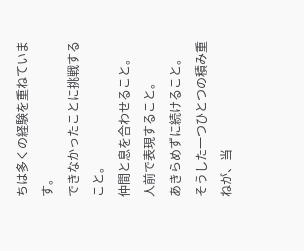ちは多くの経験を重ねています。
できなかったことに挑戦すること。
仲間と息を合わせること。
人前で表現すること。
あきらめずに続けること。
そうした一つひとつの積み重ねが、当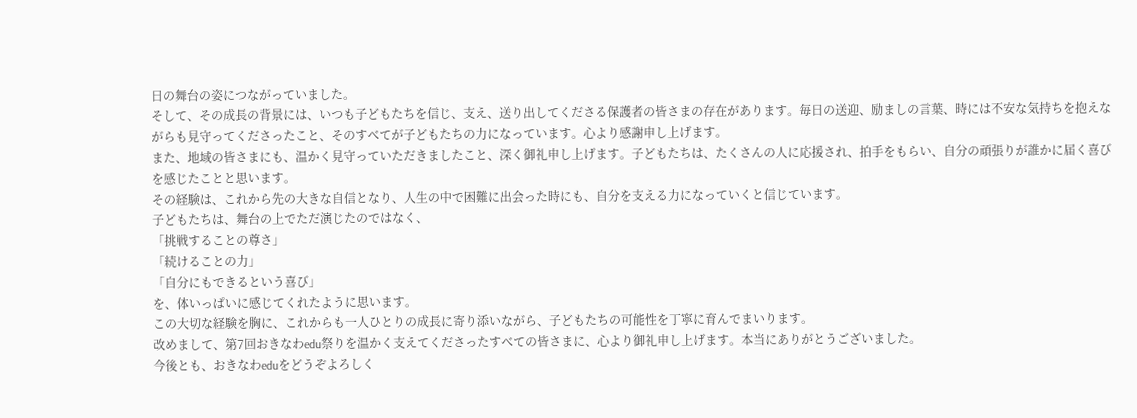日の舞台の姿につながっていました。
そして、その成長の背景には、いつも子どもたちを信じ、支え、送り出してくださる保護者の皆さまの存在があります。毎日の送迎、励ましの言葉、時には不安な気持ちを抱えながらも見守ってくださったこと、そのすべてが子どもたちの力になっています。心より感謝申し上げます。
また、地域の皆さまにも、温かく見守っていただきましたこと、深く御礼申し上げます。子どもたちは、たくさんの人に応援され、拍手をもらい、自分の頑張りが誰かに届く喜びを感じたことと思います。
その経験は、これから先の大きな自信となり、人生の中で困難に出会った時にも、自分を支える力になっていくと信じています。
子どもたちは、舞台の上でただ演じたのではなく、
「挑戦することの尊さ」
「続けることの力」
「自分にもできるという喜び」
を、体いっぱいに感じてくれたように思います。
この大切な経験を胸に、これからも一人ひとりの成長に寄り添いながら、子どもたちの可能性を丁寧に育んでまいります。
改めまして、第7回おきなわedu祭りを温かく支えてくださったすべての皆さまに、心より御礼申し上げます。本当にありがとうございました。
今後とも、おきなわeduをどうぞよろしく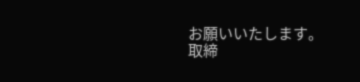お願いいたします。
取締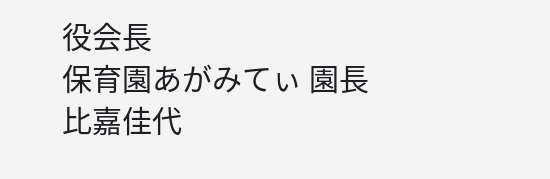役会長
保育園あがみてぃ 園長
比嘉佳代